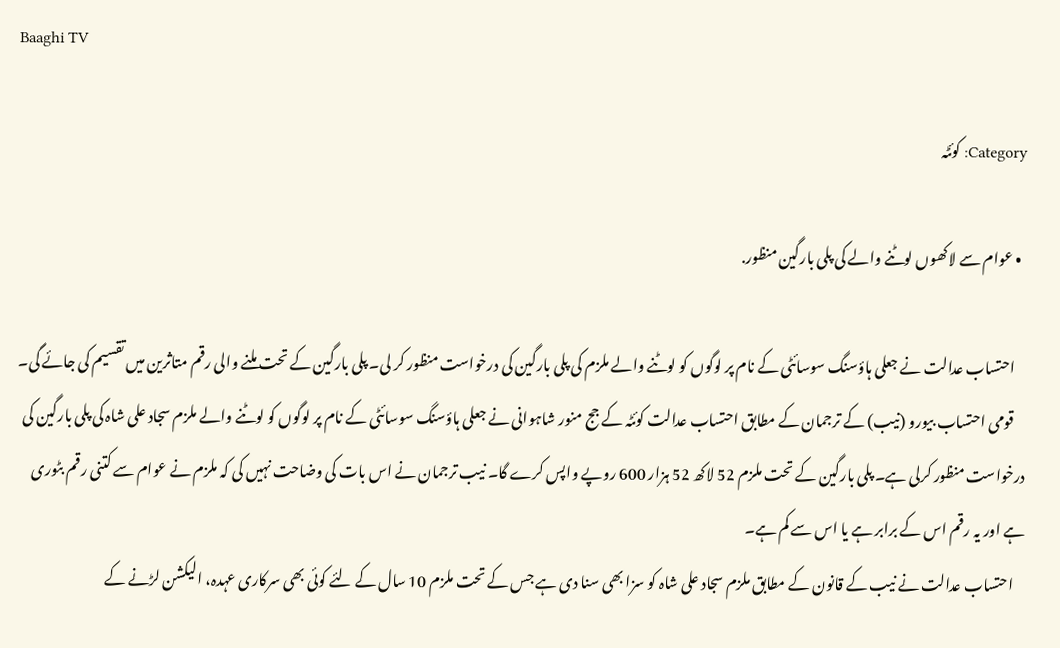Baaghi TV

Category: کوئٹہ

  • عوام سے لاکھوں لوٹنے والے کی پلی بارگین منظور.

    احتساب عدالت نے جعلی ہاؤسنگ سوسائٹی کے نام پر لوگوں کو لوٹنے والے ملزم کی پلی بارگین کی درخواست منظور کر لی۔ پلی بارگین کے تحت ملنے والی رقم متاثرین میں تقسیم کی جائے گی۔
    قومی احتساب بیورو (نیب) کے ترجمان کے مطابق احتساب عدالت کوئٹہ کے جج منور شاہوانی نے جعلی ہاؤسنگ سوسائٹی کے نام پر لوگوں کو لوٹنے والے ملزم سجاد علی شاہ کی پلی بارگین کی درخواست منظور کرلی ہے۔ پلی بارگین کے تحت ملزم 52 لاکھ 52 ہزار 600 روپے واپس کرے گا۔ نیب ترجمان نے اس بات کی وضاحت نہیں کی کہ ملزم نے عوام سے کتنی رقم بٹوری ہے اور یہ رقم اس کے برابر ہے یا اس سے کم ہے۔
    احتساب عدالت نے نیب کے قانون کے مطابق ملزم سجاد علی شاہ کو سزا بھی سنا دی ہے جس کے تحت ملزم 10 سال کے لئے کوئی بھی سرکاری عہدہ، الیکشن لڑنے کے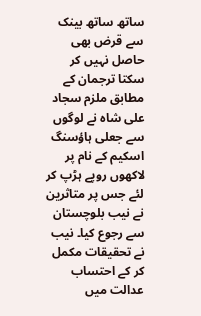ساتھ ساتھ بینک سے قرض بھی حاصل نہیں کر سکتا ترجمان کے مطابق ملزم سجاد علی شاہ نے لوگوں سے جعلی ہاؤسنگ اسکیم کے نام پر لاکھوں روپے ہڑپ کر لئے جس پر متاثرین نے نیب بلوچستان سے رجوع کیا۔ نیب نے تحقیقات مکمل کر کے احتساب عدالت میں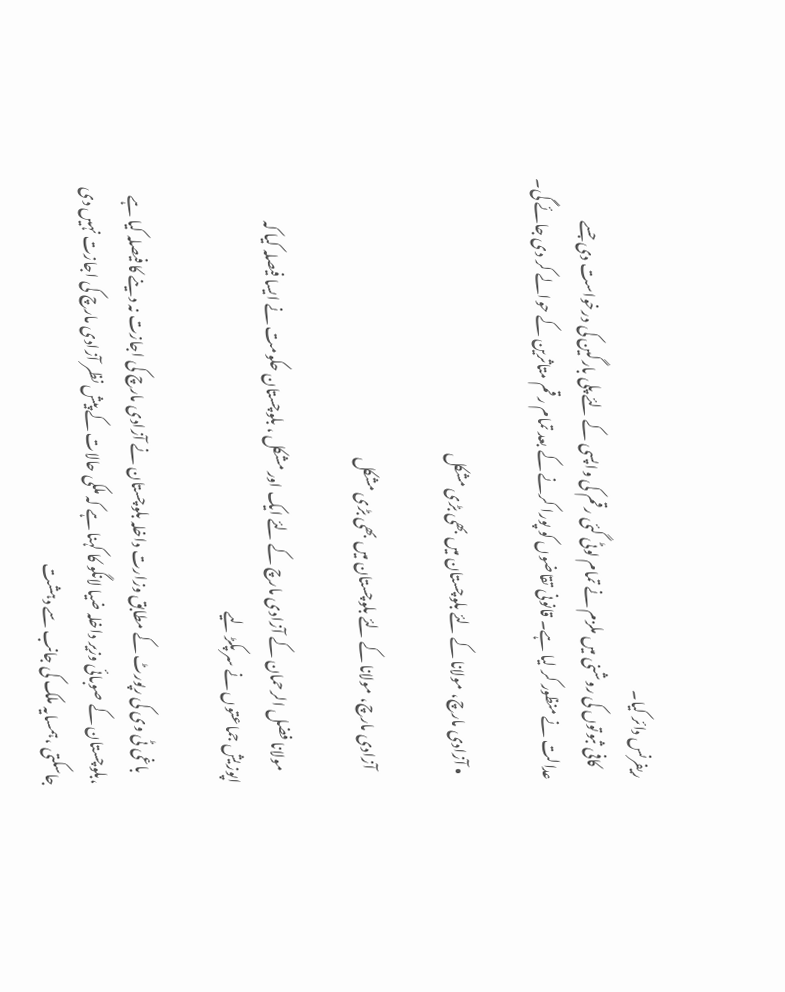ریفرنس دائر کیا۔
    کافی ثبوتوں کی روشنی میں ملزم نے تمام لوٹی گئی رقم کی واپسی کے لئے پلی بارگین کی درخواست دی جسے عدالت نے منظور کر لیا ہے۔ قانونی تقاضوں کو پورا کرنے کے بعد تمام رقم متاثرین کے حوالے کر دی جائے گی۔

  • آزادی مارچ، مولانا کے لئے بلوچستان میں بھی بڑی مشکل

    آزادی مارچ، مولانا کے لئے بلوچستان میں بھی بڑی مشکل

    مولانا فضل الرحمان کے آزادی مارچ کے لئے ایک اور مشکل ، بلوچستان حکومت نے ایسا فیصلہ کیا کہ اپوزیش جماعتوں نے سر پکڑ لیے

    باغی ٹی وی کی رپورٹ کے مطابق وزارت داخلہ بلوچستان نے آزادی مارچ کی اجازت نہ دینے کا فیصلہ کیا ہے ،بلوچستان کے صوبائی وزیر داخلہ ضیا لانگو کا کہنا ہے کہ ملکی حالات کے پیش نظر آزادی مارچ کی اجازت نہیں دی جاسکتی ،ہمسایہ ملک کی جانب سے دہشت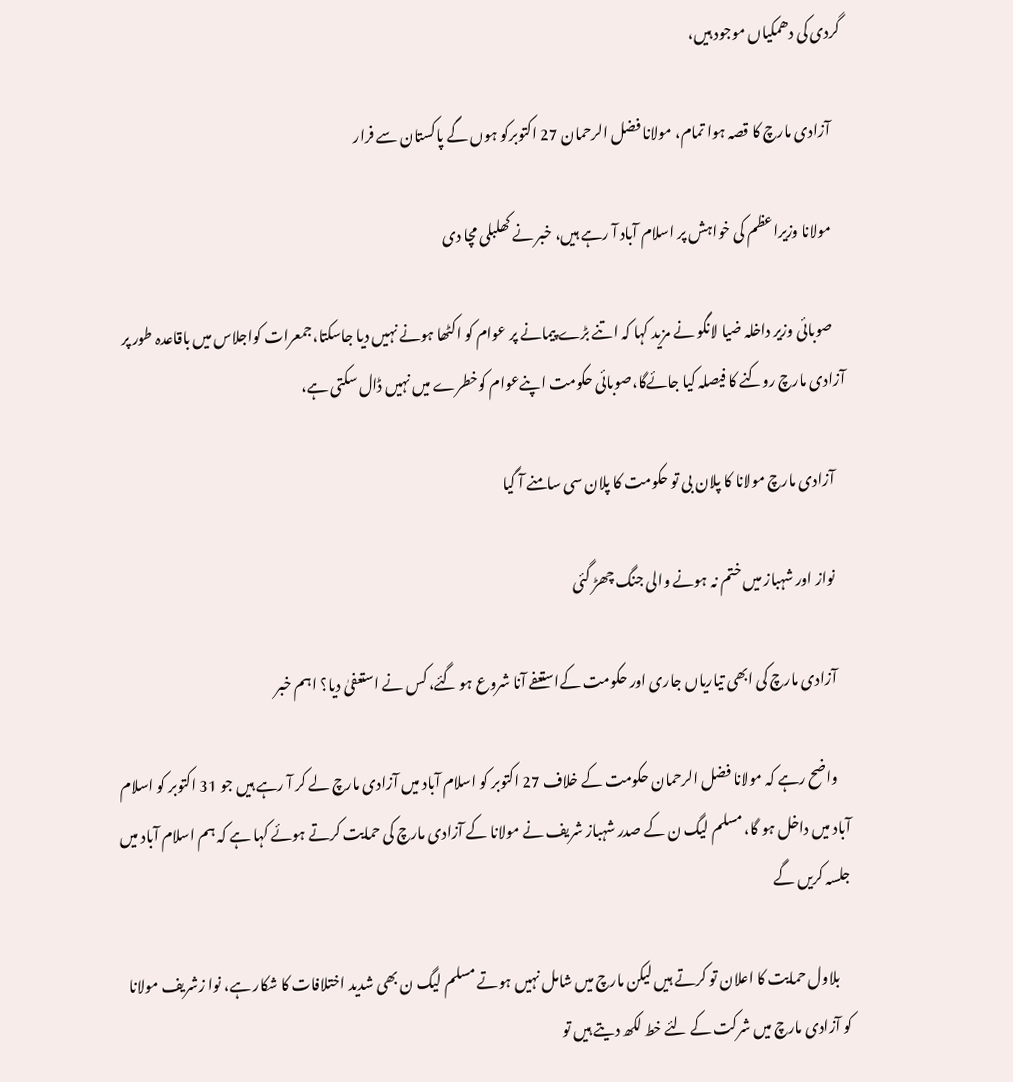گردی کی دھمکیاں موجود ہیں،

    آزادی مارچ کا قصہ ہوا تمام، مولانا فضل الرحمان 27 اکتوبرکو ہوں گے پاکستان سے فرار

    مولانا وزیراعظم کی خواہش پر اسلام آباد آ رہے ہیں، خبر نے کھلبلی مچا دی

    صوبائی وزیر داخلہ ضیا لانگو نے مزید کہا کہ اتنے بڑے پیمانے پر عوام کو اکٹھا ہونے نہیں دیا جاسکتا،جمعرات کواجلاس میں باقاعدہ طور پر آزادی مارچ روکنے کا فیصلہ کیا جائےگا،صوبائی حکومت اپنےعوام کوخطرے میں نہیں ڈال سکتی ہے،

    آزادی مارچ مولانا کا پلان بی تو حکومت کا پلان سی سامنے آ گیا

    نواز اور شہباز میں ختم نہ ہونے والی جنگ چھڑ گئی

    آزادی مارچ کی ابھی تیاریاں جاری اور حکومت کےاستعفے آنا شروع ہو گئے، کس نے استعفیٰ دیا؟ اہم خبر

    واضح رہے کہ مولانا فضل الرحمان حکومت کے خلاف 27 اکتوبر کو اسلام آباد میں آزادی مارچ لے کر آ رہے ہیں جو 31 اکتوبر کو اسلام آباد میں داخل ہو گا، مسلم لیگ ن کے صدر شہباز شریف نے مولانا کے آزادی مارچ کی حمایت کرتے ہوئے کہا ہے کہ ہم اسلام آباد میں جلسہ کریں گے

    بلاول حمایت کا اعلان تو کرتے ہیں لیکن مارچ میں شامل نہیں ہوتے مسلم لیگ ن بھی شدید اختلافات کا شکار ہے، نوا زشریف مولانا کو آزادی مارچ میں شرکت کے لئے خط لکھ دیتے ہیں تو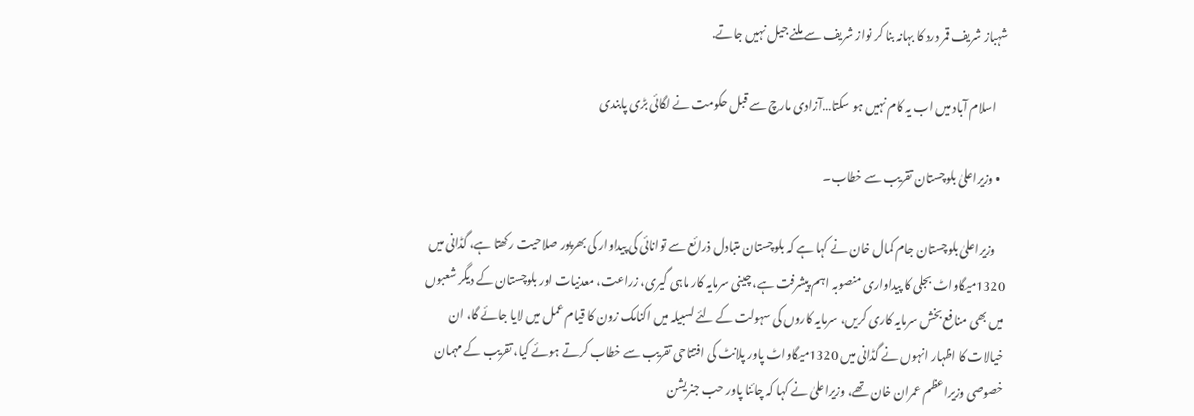شہباز شریف قمر درد کا بہانہ بنا کر نواز شریف سے ملنے جیل نہیں جاتے.

    اسلام آباد میں اب یہ کام نہیں ہو سکتا…آزادی مارچ سے قبل حکومت نے لگائی بڑی پابندی

  • وزیراعلیٰ بلوچستان تقریب سے خطاب۔

    وزیراعلیٰ بلوچستان جام کمال خان نے کہا ہے کہ بلوچستان متبادل ذرائع سے توانائی کی پیداوار کی بھرپور صلاحیت رکھتا ہے، گڈانی میں 1320میگاواٹ بجلی کا پیداواری منصوبہ اہم پیشرفت ہے، چینی سرمایہ کار ماہی گیری، زراعت، معدنیات اور بلوچستان کے دیگر شعبوں میں بھی منافع بخش سرمایہ کاری کریں، سرمایہ کاروں کی سہولت کے لئے لسبیلہ میں اکنامک زون کا قیام عمل میں لایا جائے گا، ان خیالات کا اظہار انہوں نے گڈانی میں 1320میگاواٹ پاور پلانٹ کی افتتاحی تقریب سے خطاب کرتے ہوئے کیا، تقریب کے مہمان خصوصی وزیراعظم عمران خان تھے، وزیراعلیٰ نے کہا کہ چائنا پاور حب جنریشن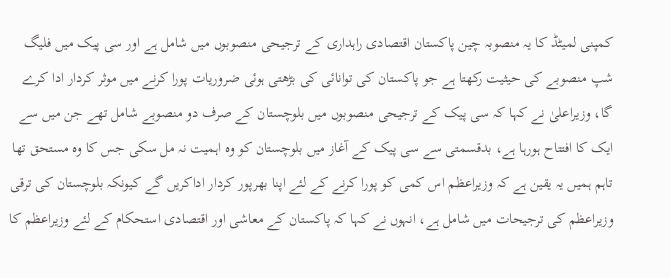کمپنی لمیٹڈ کا یہ منصوبہ چین پاکستان اقتصادی راہداری کے ترجیحی منصوبوں میں شامل ہے اور سی پیک میں فلیگ شپ منصوبے کی حیثیت رکھتا ہے جو پاکستان کی توانائی کی بڑھتی ہوئی ضروریات پورا کرنے میں موثر کردار ادا کرے گا، وزیراعلیٰ نے کہا کہ سی پیک کے ترجیحی منصوبوں میں بلوچستان کے صرف دو منصوبے شامل تھے جن میں سے ایک کا افتتاح ہورہا ہے، بدقسمتی سے سی پیک کے آغاز میں بلوچستان کو وہ اہمیت نہ مل سکی جس کا وہ مستحق تھا تاہم ہمیں یہ یقین ہے کہ وزیراعظم اس کمی کو پورا کرنے کے لئے اپنا بھرپور کردار اداکریں گے کیونکہ بلوچستان کی ترقی وزیراعظم کی ترجیحات میں شامل ہے، انہوں نے کہا کہ پاکستان کے معاشی اور اقتصادی استحکام کے لئے وزیراعظم کا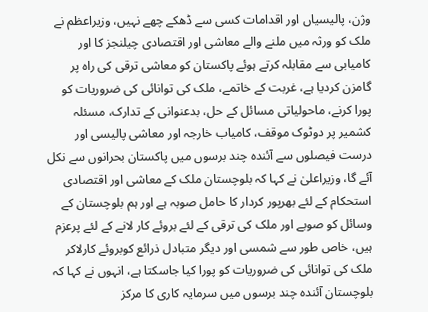وژن، پالیسیاں اور اقدامات کسی سے ڈھکے چھے نہیں، وزیراعظم نے ملک کو ورثہ میں ملنے والے معاشی اور اقتصادی چیلنجز کا اور کامیابی سے مقابلہ کرتے ہوئے پاکستان کو معاشی ترقی کی راہ پر گامزن کردیا ہے، غربت کے خاتمے، ملک کی توانائی کی ضروریات کو پورا کرنے، ماحولیاتی مسائل کے حل، بدعنوانی کے تدارک، مسئلہ کشمیر پر دوٹوک موقف، کامیاب خارجہ اور معاشی پالیسی اور درست فیصلوں سے آئندہ چند برسوں میں پاکستان بحرانوں سے نکل آئے گا، وزیراعلیٰ نے کہا کہ بلوچستان ملک کے معاشی اور اقتصادی استحکام کے لئے بھرپور کردار کا حامل صوبہ ہے اور ہم بلوچستان کے وسائل کو صوبے اور ملک کی ترقی کے لئے بروئے کار لانے کے لئے پرعزم ہیں، خاص طور سے شمسی اور دیگر متبادل ذرائع کوبروئے کارلاکر ملک کی توانائی کی ضروریات کو پورا کیا جاسکتا ہے، انہوں نے کہا کہ بلوچستان آئندہ چند برسوں میں سرمایہ کاری کا مرکز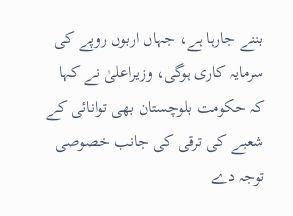بننے جارہا ہے، جہاں اربوں روپے کی سرمایہ کاری ہوگی، وزیراعلیٰ نے کہا کہ حکومت بلوچستان بھی توانائی کے شعبے کی ترقی کی جانب خصوصی توجہ دے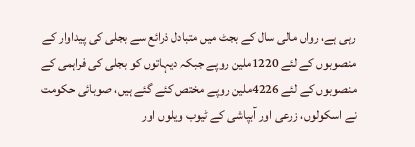رہی ہے، رواں مالی سال کے بجٹ میں متبادل ذرائع سے بجلی کی پیداوار کے منصوبوں کے لئے 1220ملین روپے جبکہ دیہاتوں کو بجلی کی فراہمی کے منصوبوں کے لئے 4226ملین روپے مختص کئے گئے ہیں، صوبائی حکومت نے اسکولوں، زرعی اور آبپاشی کے ٹیوب ویلوں اور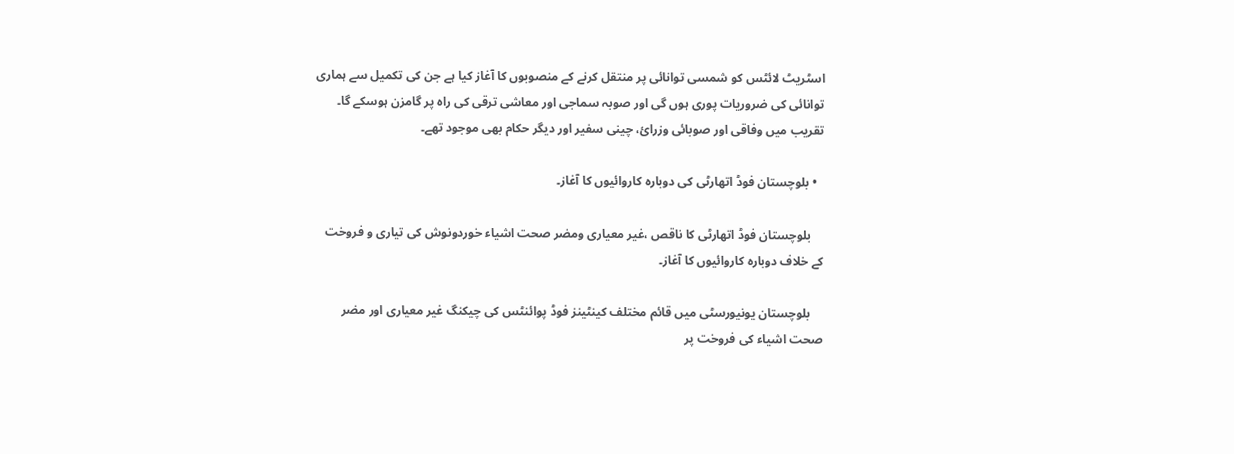اسٹریٹ لائٹس کو شمسی توانائی پر منتقل کرنے کے منصوبوں کا آغاز کیا ہے جن کی تکمیل سے ہماری توانائی کی ضروریات پوری ہوں گی اور صوبہ سماجی اور معاشی ترقی کی راہ پر گامزن ہوسکے گا۔ تقریب میں وفاقی اور صوبائی وزرائ، چینی سفیر اور دیگر حکام بھی موجود تھے۔

  • بلوچستان فوڈ اتھارٹی کی دوبارہ کاروائیوں کا آغاز۔

    بلوچستان فوڈ اتھارٹی کا ناقص ،غیر معیاری ومضر صحت اشیاء خوردونوش کی تیاری و فروخت کے خلاف دوبارہ کاروائیوں کا آغاز۔

    بلوچستان یونیورسٹی میں قائم مختلف کینٹینز فوڈ پوائنٹس کی چیکنگ غیر معیاری اور مضر صحت اشیاء کی فروخت پر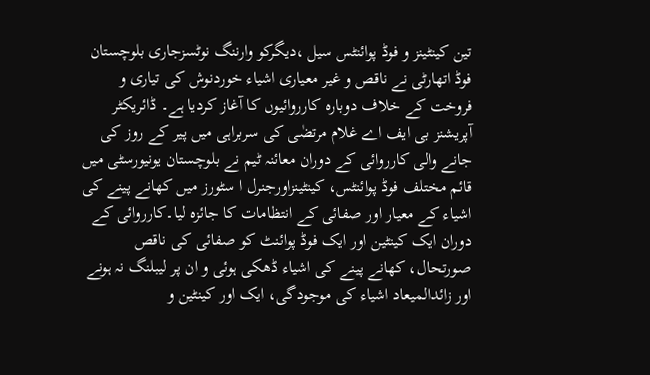تین کینٹینز و فوڈ پوائنٹس سیل ،دیگرکو وارننگ نوٹسزجاری بلوچستان فوڈ اتھارٹی نے ناقص و غیر معیاری اشیاء خوردنوش کی تیاری و فروخت کے خلاف دوبارہ کارروائیوں کا آغاز کردیا ہے۔ ڈائریکٹر آپریشنز بی ایف اے غلام مرتضٰی کی سربراہی میں پیر کے روز کی جانے والی کارروائی کے دوران معائنہ ٹیم نے بلوچستان یونیورسٹی میں قائم مختلف فوڈ پوائنٹس، کینٹینزاورجنرل ا سٹورز میں کھانے پینے کی اشیاء کے معیار اور صفائی کے انتظامات کا جائزہ لیا۔کارروائی کے دوران ایک کینٹین اور ایک فوڈ پوائنٹ کو صفائی کی ناقص صورتحال، کھانے پینے کی اشیاء ڈھکی ہوئی و ان پر لیبلنگ نہ ہونے اور زائدالمیعاد اشیاء کی موجودگی، ایک اور کینٹین و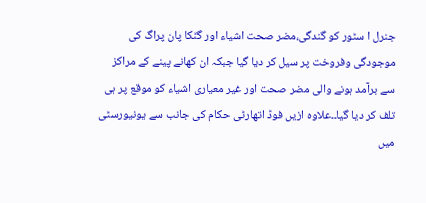جنرل ا سٹور کو گندگی،مضر صحت اشیاء اور گٹکا پان پراگ کی موجودگی وفروخت پر سیل کر دیا گیا جبکہ ان کھانے پینے کے مراکز سے برآمد ہونے والی مضر صحت اور غیر معیاری اشیاء کو موقع پر ہی تلف کر دیا گیا۔۔علاوہ ازیں فوڈ اتھارٹی حکام کی جانب سے یونیورسٹی میں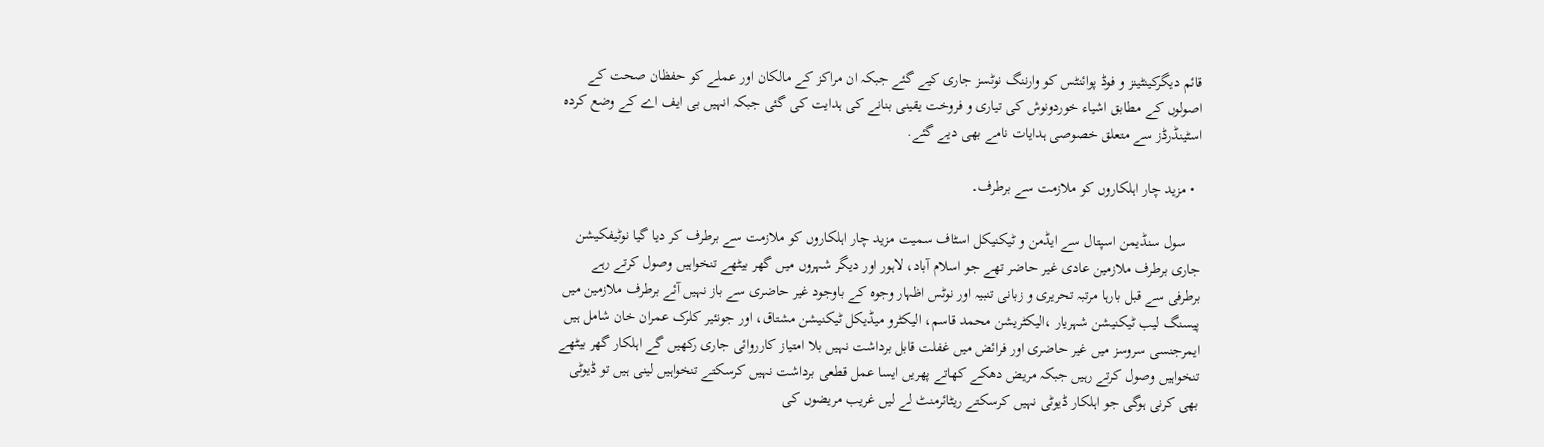قائم دیگرکینٹینز و فوڈ پوائنٹس کو وارننگ نوٹسز جاری کیے گئے جبکہ ان مراکز کے مالکان اور عملے کو حفظان صحت کے اصولوں کے مطابق اشیاء خوردونوش کی تیاری و فروخت یقینی بنانے کی ہدایت کی گئی جبکہ انہیں بی ایف اے کے وضع کردہ اسٹینڈرڈز سے متعلق خصوصی ہدایات نامے بھی دیے گئے.

  • مزید چار اہلکاروں کو ملازمت سے برطرف۔

    سول سنڈیمن اسپتال سے ایڈمن و ٹیکنیکل اسٹاف سمیت مزید چار اہلکاروں کو ملازمت سے برطرف کر دیا گیا نوٹیفکیشن جاری برطرف ملازمین عادی غیر حاضر تھے جو اسلام آباد، لاہور اور دیگر شہروں میں گھر بیٹھے تنخواہیں وصول کرتے رہے برطرفی سے قبل بارہا مرتبہ تحریری و زبانی تنبیہ اور نوٹس اظہار وجوہ کے باوجود غیر حاضری سے باز نہیں آئے برطرف ملازمین میں پیسنگ لیب ٹیکنیشن شہریار ،الیکٹریشن محمد قاسم، الیکٹرو میڈیکل ٹیکنیشن مشتاق، اور جونئیر کلرک عمران خان شامل ہیں ایمرجنسی سروسز میں غیر حاضری اور فرائض میں غفلت قابل برداشت نہیں بلا امتیاز کارروائی جاری رکھیں گے اہلکار گھر بیٹھے تنخواہیں وصول کرتے رہیں جبکہ مریض دھکے کھاتے پھریں ایسا عمل قطعی برداشت نہیں کرسکتے تنخواہیں لینی ہیں تو ڈیوٹی بھی کرنی ہوگی جو اہلکار ڈیوٹی نہیں کرسکتے ریٹائرمنٹ لے لیں غریب مریضوں کی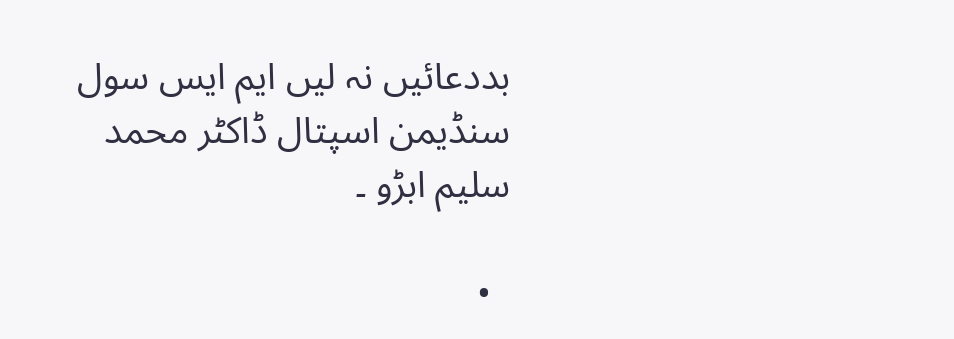بددعائیں نہ لیں ایم ایس سول سنڈیمن اسپتال ڈاکٹر محمد سلیم ابڑو ۔

  •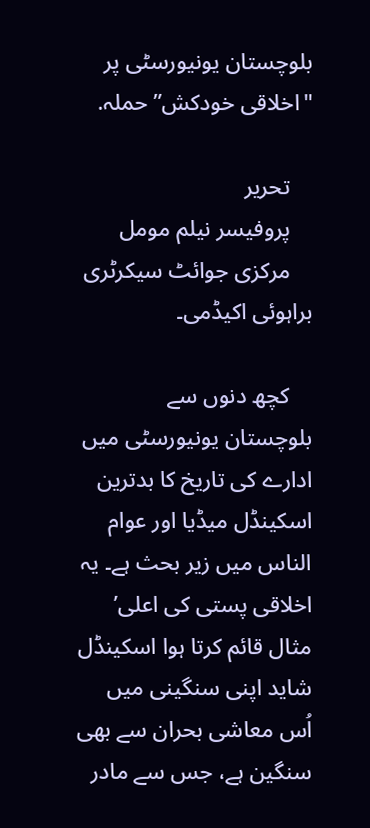بلوچستان یونیورسٹی پر "اخلاقی خودکش” حملہ.

    تحریر
    پروفیسر نیلم مومل
    مرکزی جوائٹ سیکرٹری براہوئی اکیڈمی۔

    کچھ دنوں سے بلوچستان یونیورسٹی میں ادارے کی تاریخ کا بدترین اسکینڈل میڈیا اور عوام الناس میں زیر بحث ہے۔ یہ اخلاقی پستی کی اعلی’ مثال قائم کرتا ہوا اسکینڈل شاید اپنی سنگینی میں اُس معاشی بحران سے بھی سنگین ہے، جس سے مادر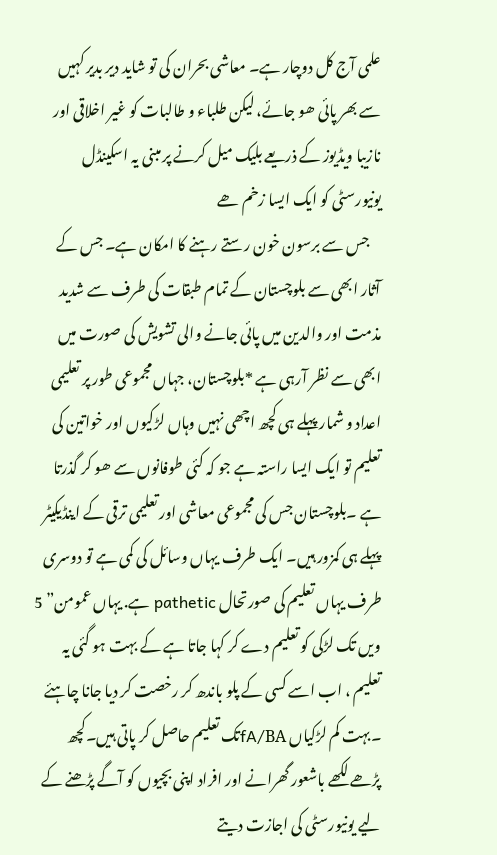علمی آج کل دوچار ہے۔ معاشی بحران کی تو شاید دیر بدیر کہیں سے بھر پائی ھو جائے، لیکن طلباء و طالبات کو غیر اخلاقی اور نازیبا ویڈیوز کے ذریعے بلیک میل کرنے پر مبنی یہ اسکینڈل یونیورسٹی کو ایک ایسا زخم ھے
    جس سے برسون خون رستے رہنے کا امکان ہے۔ جس کے آثار ابھی سے بلوچستان کے تمام طبقات کی طرف سے شدید مذمت اور والدین میں پائی جانے والی تشویش کی صورت میں ابھی سے نظر آرہی ہے *بلوچستان، جہاں مجموعی طور پر تعلیمی اعداد و شمار پہلے ہی کچھ اچھی نہیں وہاں لڑکیوں اور خواتین کی تعلیم تو ایک ایسا راستہ ہے جو کہ کئی طوفانوں سے ھو کر گذرتا ہے ۔بلوچستان جس کی مجموعی معاشی اور تعلیمی ترقی کے اینڈیکیٹر پہلے ہی کمزور ہیں۔ ایک طرف یہاں وسائل کی کمی ہے تو دوسری طرف یہاں تعلیم کی صورتحال pathetic ہے. یہاں عمومن” 5 ویں تک لڑکی کو تعلیم دے کر کہا جاتا ہے کے بہت ہو گئی یہ تعلیم ، اب اسے کسی کے پلو باندھ کر رخصت کر دیا جانا چاہئے ۔بہت کم لڑکیاں fA/BAتک تعلیم حاصل کر پاتی ہیں۔کچھ پڑھے لکھے باشعور گھرانے اور افراد اپنی بچیوں کو آگے پڑھنے کے لیے یونیورسٹی کی اجازت دیتے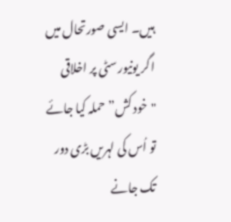ہیں۔ ایسی صورتحال میں اگر یونیورسٹی پر اخلاقی "خود کش” حملہ کیا جائے تو اُس کی لہریں بڑی دور تک جانے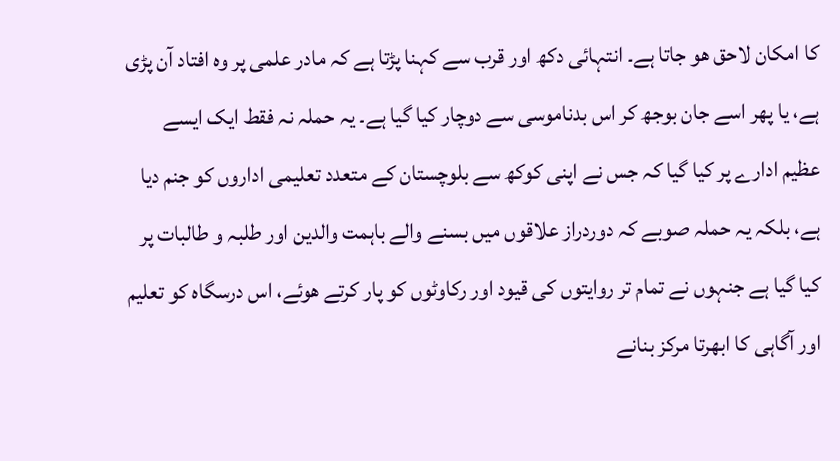کا امکان لاحق ھو جاتا ہے۔ انتہائی دکھ اور قرب سے کہنا پڑتا ہے کہ مادر علمی پر وہ افتاد آن پڑی ہے، یا پھر اسے جان بوجھ کر اس بدناموسی سے دوچار کیا گیا ہے۔ یہ حملہ نہ فقط ایک ایسے عظیم ادارے پر کیا گیا کہ جس نے اپنی کوکھ سے بلوچستان کے متعدد تعلیمی اداروں کو جنم دیا ہے، بلکہ یہ حملہ صوبے کہ دوردراز علاقوں میں بسنے والے باہمت والدین اور طلبہ و طالبات پر کیا گیا ہے جنہوں نے تمام تر روایتوں کی قیود اور رکاوٹوں کو پار کرتے ھوئے، اس درسگاہ کو تعلیم اور آگاہی کا ابھرتا مرکز بنانے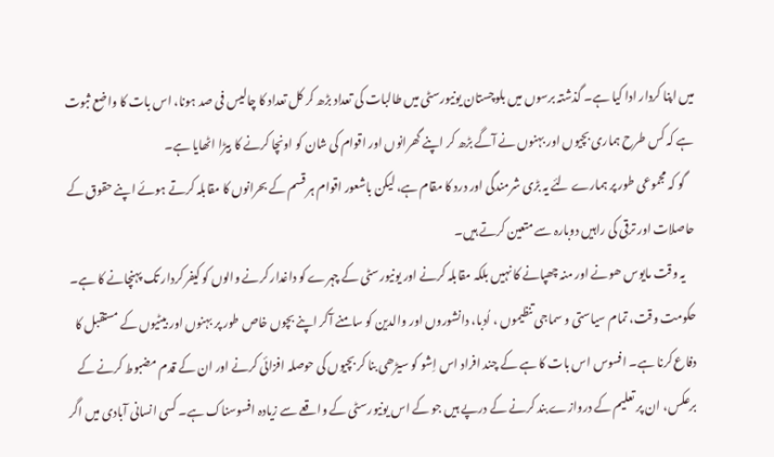میں اپنا کردار ادا کیا ہے۔ گذشتہ برسوں میں بلوچستان یونیورسٹی میں طالبات کی تعداد بڑھ کر کل تعداد کا چالیس فی صد ہونا، اس بات کا واضع ثبوت ہے کہ کس طرح ہماری بچیوں اور بہنوں نے آگے بڑھ کر اپنے گھرانوں اور اقوام کی شان کو اونچا کرنے کا بیڑا اٹھایا ہے۔
    گو کہ مجموعی طور پر ہمارے لئے یہ بڑی شرمندگی اور درد کا مقام ہے، لیکن باشعور اقوام ہر قسم کے بحرانوں کا مقابلہ کرتے ہوئے اپنے حقوق کے حاصلات اور ترقی کی راہیں دوبارہ سے متعین کرتے ہیں۔
    یہ وقت مایوس ھونے اور منہ چھپانے کا نہیں بلکہ مقابلہ کرنے اور یونیورسٹی کے چہرے کو داغدار کرنے والوں کو کیفر کردار تک پہنچانے کا ہے۔ حکومت وقت، تمام سیاستی و سماجی تنظیموں ، اُدبا، دانشوروں اور والدین کو سامنے آکر اپنے بچوں خاص طور پر بہنوں اور بیٹیوں کے مستقبل کا دفاع کرنا ہے۔ افسوس اس بات کا ہے کے چند افراد اس اِشو کو سیڑھی بنا کر بچیوں کی حوصلہ افزائی کرنے اور ان کے قدم مضبوط کرنے کے برعکس، ان پر تعلیم کے دروازے بند کرنے کے درپے ہیں جو کے اس یونیورسٹی کے واقعے سے زیادہ افسوسناک ہے۔ کسی انسانی آبادی میں اگر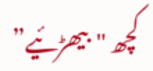کچھ "بیھڑئیے”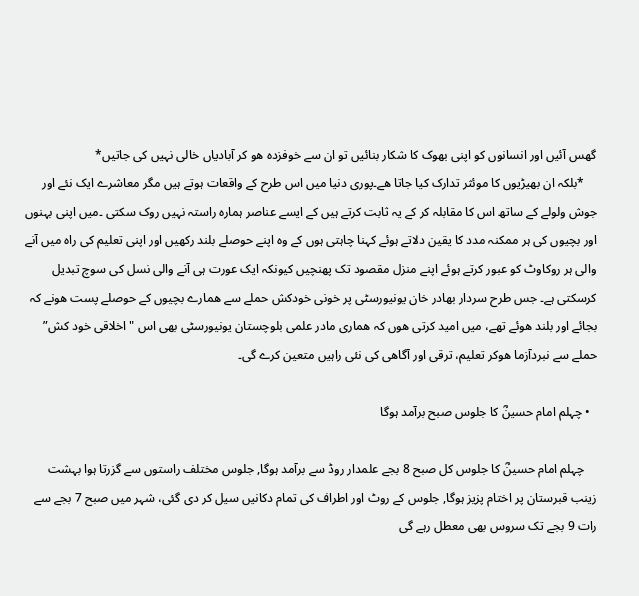گھس آئیں اور انسانوں کو اپنی بھوک کا شکار بنائیں تو ان سے خوفزدہ ھو کر آبادیاں خالی نہیں کی جاتیں*
    *بلکہ ان بھیڑیوں کا موئثر تدارک کیا جاتا ھے۔پوری دنیا میں اس طرح کے واقعات ہوتے ہیں مگر معاشرے ایک نئے اور جوش ولولے کے ساتھ اس کا مقابلہ کر کے یہ ثابت کرتے ہیں کے ایسے عناصر ہمارہ راستہ نہیں روک سکتی ۔میں اپنی بہنوں اور بچیوں کی ہر ممکنہ مدد کا یقین دلاتے ہوئے کہنا چاہتی ہوں کے وہ اپنے حوصلے بلند رکھیں اور اپنی تعلیم کی راہ میں آنے والی ہر روکاوٹ کو عبور کرتے ہوئے اپنے منزل مقصود تک پھنچیں کیونکہ ایک عورت ہی آنے والی نسل کی سوچ تبدیل کرسکتی ہے۔ جس طرح سردار بھادر خان یونیورسٹی پر خونی خودکش حملے سے ھمارے بچیوں کے حوصلے پست ھونے کہ بجائے اور بلند ھوئے تھے، میں امید کرتی ھوں کہ ھماری مادر علمی بلوچستان یونیورسٹی بھی اس "اخلاقی خود کش” حملے سے نبردآزما ھوکر تعلیم، ترقی اور آگاھی کی نئی راہیں متعین کرے گی۔

  • چہلم امام حسینؓ کا جلوس صبح برآمد ہوگا

    چہلم امام حسینؓ کا جلوس کل صبح 8 بجے علمدار روڈ سے برآمد ہوگا, جلوس مختلف راستوں سے گزرتا ہوا بہشت زینب قبرستان پر اختام پزیز ہوگا, جلوس کے روٹ اور اطراف کی تمام دکانیں سیل کر دی گئی، شہر میں صبح 7 بجے سے رات 9 بجے تک سروس بھی معطل رہے گی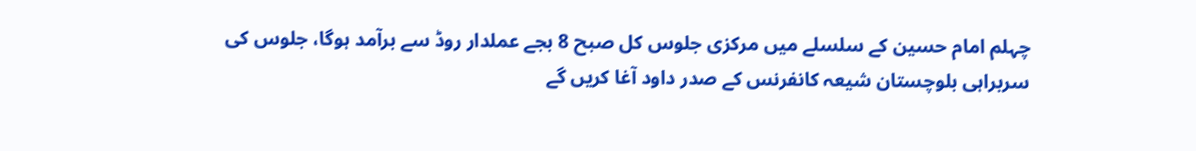چہلم امام حسین کے سلسلے میں مرکزی جلوس کل صبح 8 بجے عملدار روڈ سے برآمد ہوگا، جلوس کی سربراہی بلوچستان شیعہ کانفرنس کے صدر داود آغا کریں گے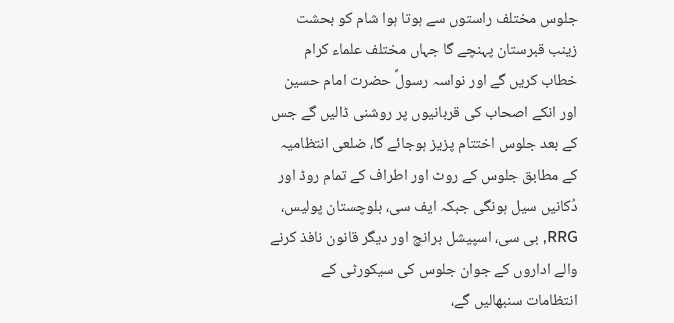جلوس مختلف راستوں سے ہوتا ہوا شام کو بحشت زینب قبرستان پہنچے گا جہاں مختلف علماء کرام خطاب کریں گے اور نواسہ رسولؐ حضرت امام حسین اور انکے اصحاب کی قربانیوں پر روشنی ڈالیں گے جس کے بعد جلوس اختتام پزیز ہوجائے گا، ضلعی انتظامیہ کے مطابق جلوس کے روٹ اور اطراف کے تمام روڈ اور دُکانیں سیل ہونگی جبکہ ایف سی، بلوچستان پولیس، RRG, بی سی، اسپیشل برانچ اور دیگر قانون نافذ کرنے والے اداروں کے جوان جلوس کی سیکورٹی کے انتظامات سنبھالیں گے،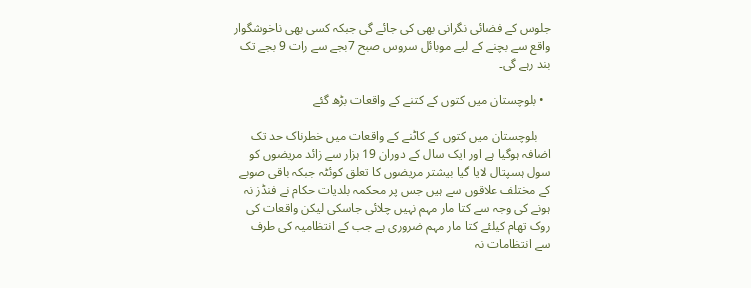جلوس کے فضائی نگرانی بھی کی جائے گی جبکہ کسی بھی ناخوشگوار واقع سے بچنے کے لیے موبائل سروس صبح 7بجے سے رات 9 بجے تک بند رہے گی۔

  • بلوچستان میں کتوں کے کتنے کے واقعات بڑھ گئے

    بلوچستان میں کتوں کے کاٹنے کے واقعات میں خطرناک حد تک اضافہ ہوگیا ہے اور ایک سال کے دوران 19 ہزار سے زائد مریضوں کو سول ہسپتال لایا گیا بیشتر مریضوں کا تعلق کوئٹہ جبکہ باقی صوبے کے مختلف علاقوں سے ہیں جس پر محکمہ بلدیات حکام نے فنڈز نہ ہونے کی وجہ سے کتا مار مہم نہیں چلائی جاسکی لیکن واقعات کی روک تھام کیلئے کتا مار مہم ضروری ہے جب کے انتظامیہ کی طرف سے انتظامات نہ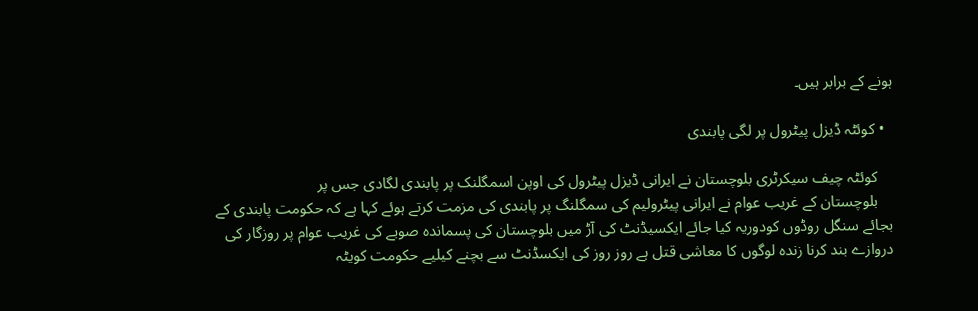ہونے کے برابر ہیں۔

  • کوئٹہ ڈیزل پیٹرول پر لگی پابندی

    کوئٹہ چیف سیکرٹری بلوچستان نے ایرانی ڈیزل پیٹرول کی اوپن اسمگلنک پر پابندی لگادی جس پر
    بلوچستان کے غریب عوام نے ایرانی پیٹرولیم کی سمگلنگ پر پابندی کی مزمت کرتے ہوئے کہا ہے کہ حکومت پابندی کے بجائے سنگل روڈوں کودوریہ کیا جائے ایکسیڈنٹ کی آڑ میں بلوچستان کی پسماندہ صوبے کی غریب عوام پر روزگار کی دروازے بند کرنا زندہ لوگوں کا معاشی قتل ہے روز روز کی ایکسڈنٹ سے بچنے کیلیے حکومت کویٹہ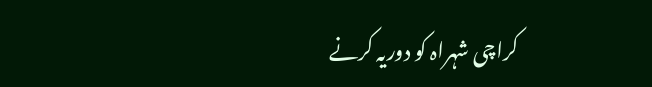کراچی شہراہ کو دوریہ کرنے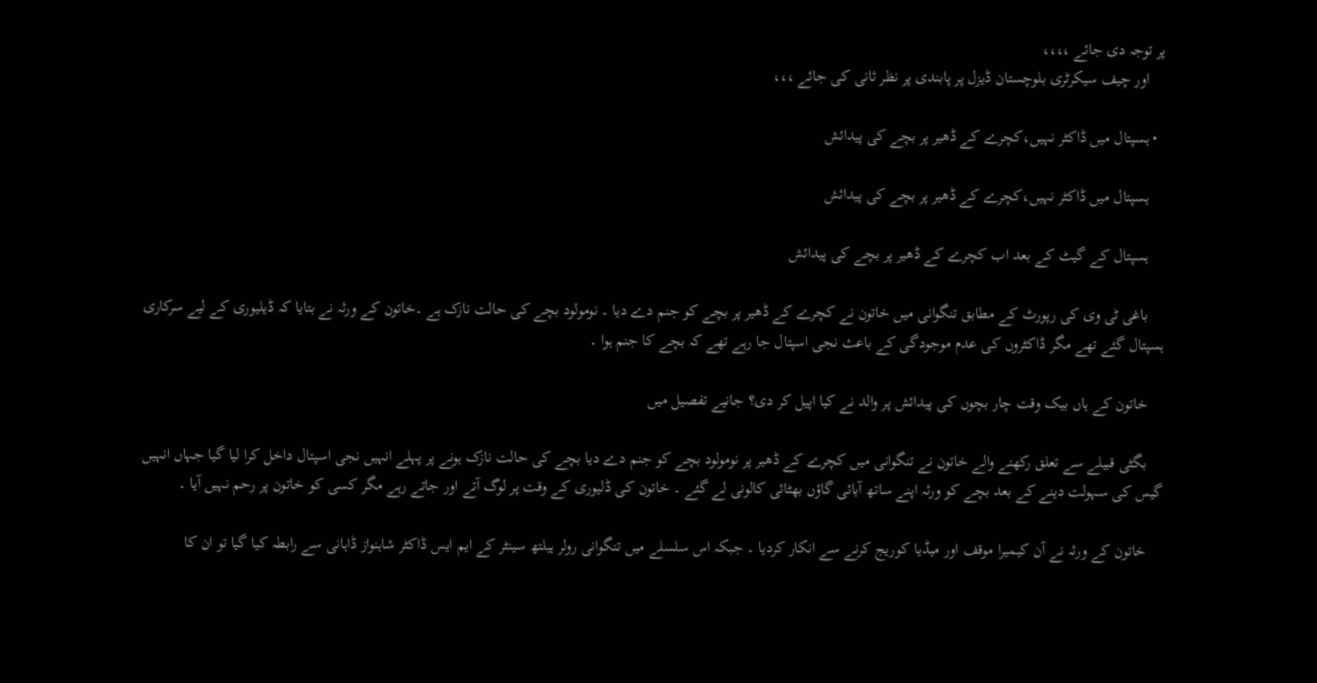پر توجہ دی جائے ،،،،
    اور چیف سیکرٹری بلوچستان ڈیزل پر پابندی پر نظر ثانی کی جائے ،،،

  • ہسپتال میں ڈاکٹر نہیں،کچرے کے ڈھیر پر بچے کی پیدائش

    ہسپتال میں ڈاکٹر نہیں،کچرے کے ڈھیر پر بچے کی پیدائش

    ہسپتال کے گیٹ کے بعد اب کچرے کے ڈھیر پر بچے کی پیدائش

    باغی ٹی وی کی رپورٹ کے مطابق تنگوانی میں خاتون نے کچرے کے ڈھیر پر بچے کو جنم دے دیا ۔ نومولود بچے کی حالت نازک ہے ۔خاتون کے ورثہ نے بتایا کہ ڈیلیوری کے لیے سرکاری ہسپتال گئے تھے مگر ڈاکٹروں کی عدم موجودگی کے باعث نجی اسپتال جا رہے تھے کہ بچے کا جنم ہوا ۔

    خاتون کے ہاں بیک وقت چار بچوں کی پیدائش پر والد نے کیا اپیل کر دی؟ جانیے تفصیل میں

    بگٹی قبیلے سے تعلق رکھنے والے خاتون نے تنگوانی میں کچرے کے ڈھیر پر نومولود بچے کو جنم دے دیا بچے کی حالت نازک ہونے پر پہلے انہیں نجی اسپتال داخل کرا لیا گیا جہاں انہیں گیس کی سہولت دینے کے بعد بچے کو ورثہ اپنے ساتھ آبائی گاؤں بھٹائی کالونی لے گئے ۔ خاتون کی ڈلیوری کے وقت پر لوگ آتے اور جاتے رہے مگر کسی کو خاتون پر رحم نہیں آیا ۔

    خاتون کے ورثہ نے آن کیمیرا موقف اور میڈیا کوریج کرنے سے انکار کردیا ۔ جبکہ اس سلسلے میں تنگوانی رولر ہیلتھ سینٹر کے ایم ایس ڈاکٹر شاہنواز ڈاہانی سے رابطہ کیا گیا تو ان کا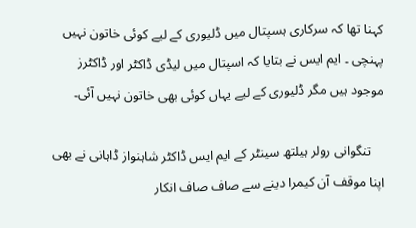کہنا تھا کہ سرکاری ہسپتال میں ڈلیوری کے لیے کوئی خاتون نہیں پہنچی ۔ ایم ایس نے بتایا کہ اسپتال میں لیڈی ڈاکٹر اور ڈاکٹرز موجود ہیں مگر ڈلیوری کے لیے یہاں کوئی بھی خاتون نہیں آئی۔

    تنگوانی رولر ہیلتھ سینٹر کے ایم ایس ڈاکٹر شاہنواز ڈاہانی نے بھی اپنا موقف آن کیمرا دینے سے صاف صاف انکار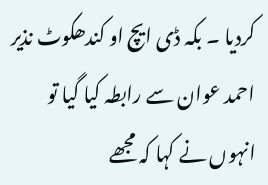کردیا ۔ بکہ ڈی ایچ او کندھکوٹ نذیر احمد عوان سے رابطہ کیا گیا تو انہوں نے کہا کہ مجھے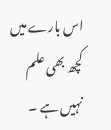اس بارے میں کچھ بھی علم نہیں ہے ۔